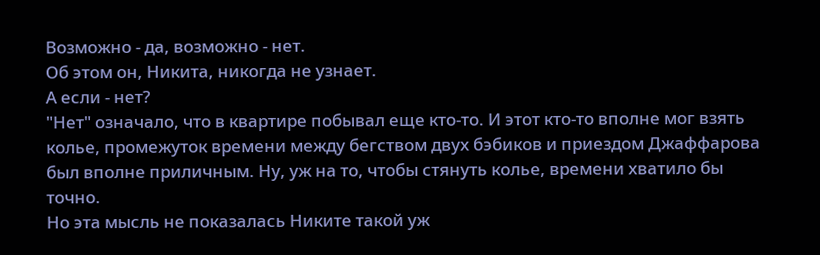Возможно - да, возможно - нет.
Об этом он, Никита, никогда не узнает.
А если - нет?
"Нет" означало, что в квартире побывал еще кто-то. И этот кто-то вполне мог взять колье, промежуток времени между бегством двух бэбиков и приездом Джаффарова был вполне приличным. Ну, уж на то, чтобы стянуть колье, времени хватило бы точно.
Но эта мысль не показалась Никите такой уж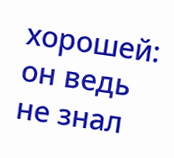хорошей: он ведь не знал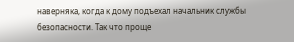наверняка, когда к дому подъехал начальник службы безопасности. Так что проще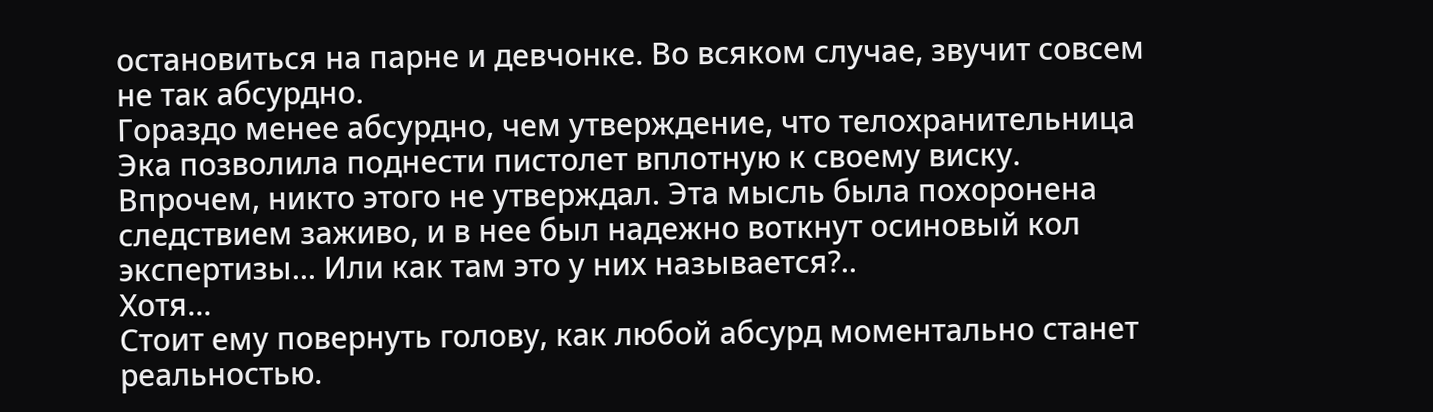остановиться на парне и девчонке. Во всяком случае, звучит совсем не так абсурдно.
Гораздо менее абсурдно, чем утверждение, что телохранительница Эка позволила поднести пистолет вплотную к своему виску. Впрочем, никто этого не утверждал. Эта мысль была похоронена следствием заживо, и в нее был надежно воткнут осиновый кол экспертизы... Или как там это у них называется?..
Хотя...
Стоит ему повернуть голову, как любой абсурд моментально станет реальностью.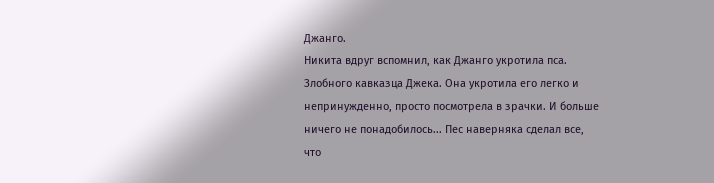Джанго.
Никита вдруг вспомнил, как Джанго укротила пса. Злобного кавказца Джека. Она укротила его легко и непринужденно, просто посмотрела в зрачки. И больше ничего не понадобилось... Пес наверняка сделал все, что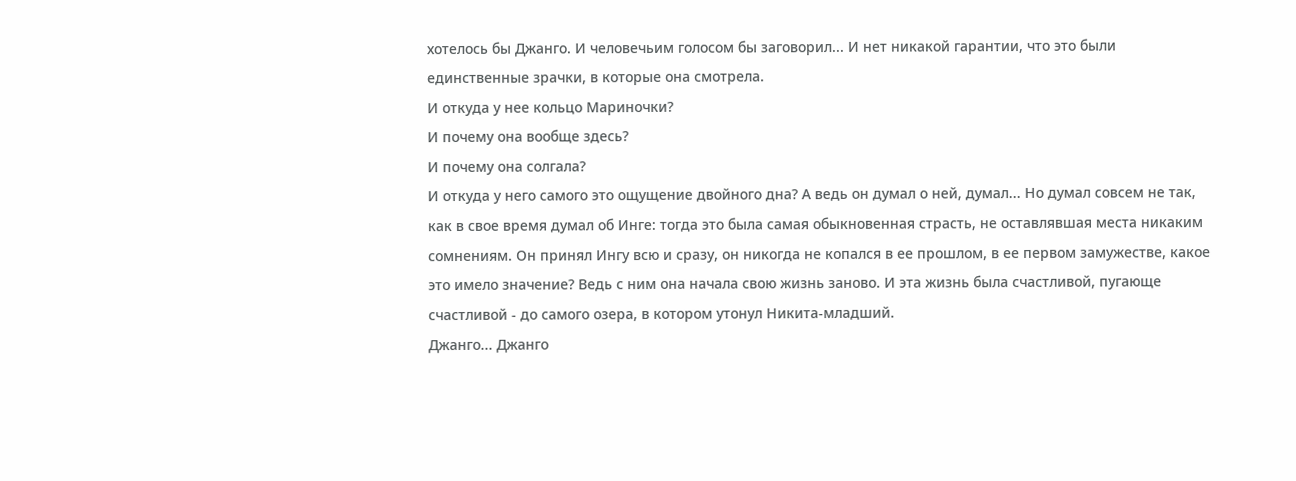хотелось бы Джанго. И человечьим голосом бы заговорил... И нет никакой гарантии, что это были единственные зрачки, в которые она смотрела.
И откуда у нее кольцо Мариночки?
И почему она вообще здесь?
И почему она солгала?
И откуда у него самого это ощущение двойного дна? А ведь он думал о ней, думал... Но думал совсем не так, как в свое время думал об Инге: тогда это была самая обыкновенная страсть, не оставлявшая места никаким сомнениям. Он принял Ингу всю и сразу, он никогда не копался в ее прошлом, в ее первом замужестве, какое это имело значение? Ведь с ним она начала свою жизнь заново. И эта жизнь была счастливой, пугающе счастливой - до самого озера, в котором утонул Никита-младший.
Джанго... Джанго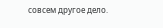совсем другое дело.